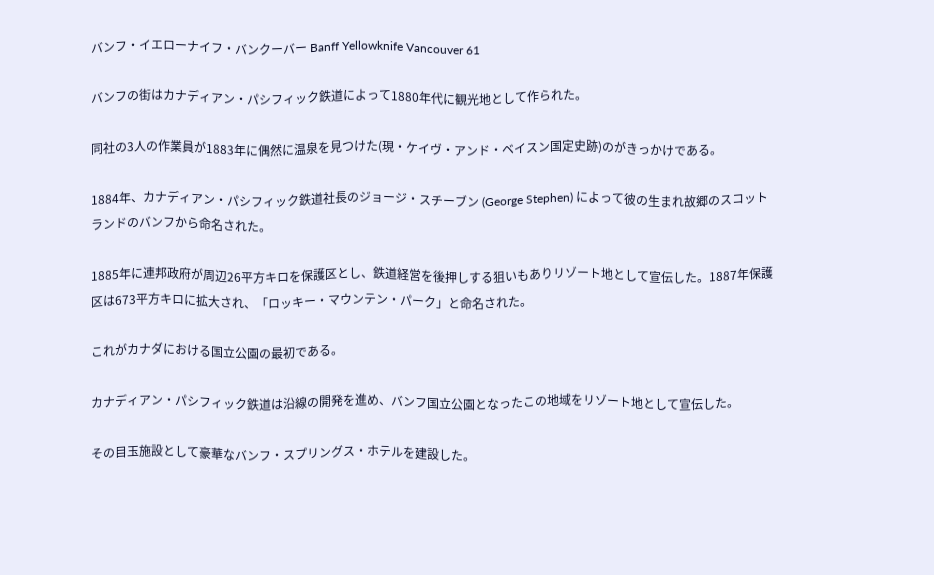バンフ・イエローナイフ・バンクーバー Banff Yellowknife Vancouver 61

バンフの街はカナディアン・パシフィック鉄道によって1880年代に観光地として作られた。

同社の3人の作業員が1883年に偶然に温泉を見つけた(現・ケイヴ・アンド・ベイスン国定史跡)のがきっかけである。

1884年、カナディアン・パシフィック鉄道社長のジョージ・スチーブン (George Stephen) によって彼の生まれ故郷のスコットランドのバンフから命名された。

1885年に連邦政府が周辺26平方キロを保護区とし、鉄道経営を後押しする狙いもありリゾート地として宣伝した。1887年保護区は673平方キロに拡大され、「ロッキー・マウンテン・パーク」と命名された。

これがカナダにおける国立公園の最初である。

カナディアン・パシフィック鉄道は沿線の開発を進め、バンフ国立公園となったこの地域をリゾート地として宣伝した。

その目玉施設として豪華なバンフ・スプリングス・ホテルを建設した。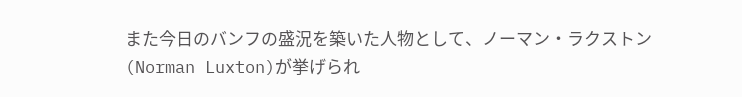また今日のバンフの盛況を築いた人物として、ノーマン・ラクストン(Norman Luxton)が挙げられ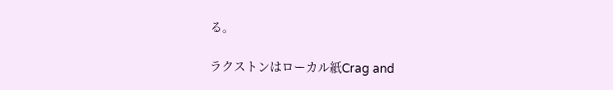る。

ラクストンはローカル紙Crag and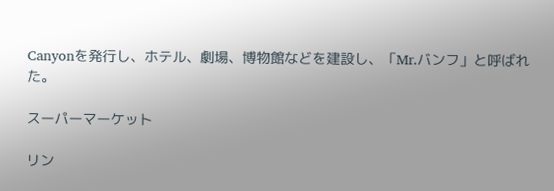Canyonを発行し、ホテル、劇場、博物館などを建設し、「Mr.バンフ」と呼ばれた。

スーパーマーケット

リン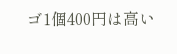ゴ1個400円は高い